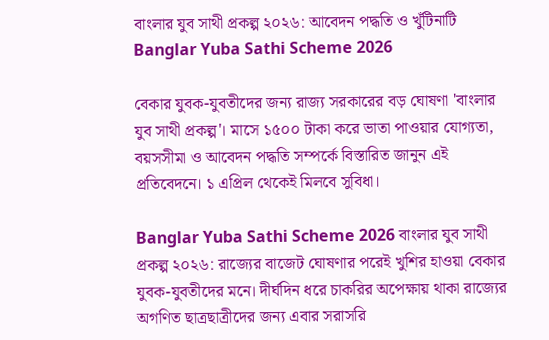বাংলার যুব সাথী প্রকল্প ২০২৬: আবেদন পদ্ধতি ও খুঁটিনাটি Banglar Yuba Sathi Scheme 2026

বেকার যুবক-যুবতীদের জন্য রাজ্য সরকারের বড় ঘোষণা 'বাংলার যুব সাথী প্রকল্প'। মাসে ১৫০০ টাকা করে ভাতা পাওয়ার যোগ্যতা, বয়সসীমা ও আবেদন পদ্ধতি সম্পর্কে বিস্তারিত জানুন এই প্রতিবেদনে। ১ এপ্রিল থেকেই মিলবে সুবিধা।

Banglar Yuba Sathi Scheme 2026 বাংলার যুব সাথী প্রকল্প ২০২৬: রাজ্যের বাজেট ঘোষণার পরেই খুশির হাওয়া বেকার যুবক-যুবতীদের মনে। দীর্ঘদিন ধরে চাকরির অপেক্ষায় থাকা রাজ্যের অগণিত ছাত্রছাত্রীদের জন্য এবার সরাসরি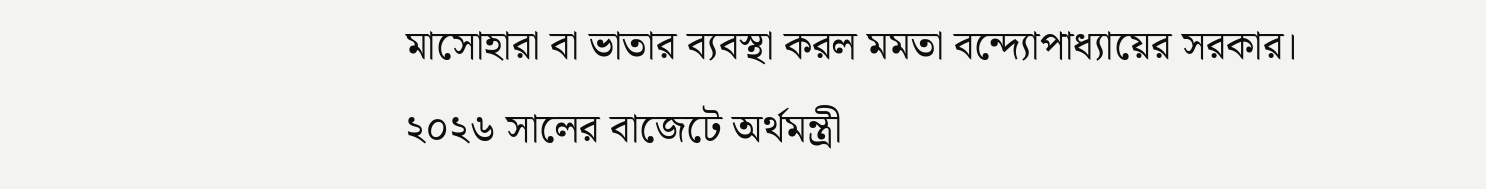মাসোহারা বা ভাতার ব্যবস্থা করল মমতা বন্দ্যোপাধ্যায়ের সরকার। ২০২৬ সালের বাজেটে অর্থমন্ত্রী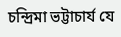চন্দ্রিমা ভট্টাচার্য যে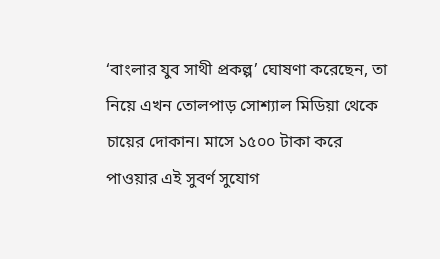‘বাংলার যুব সাথী প্রকল্প’ ঘোষণা করেছেন, তা নিয়ে এখন তোলপাড় সোশ্যাল মিডিয়া থেকে চায়ের দোকান। মাসে ১৫০০ টাকা করে পাওয়ার এই সুবর্ণ সুযোগ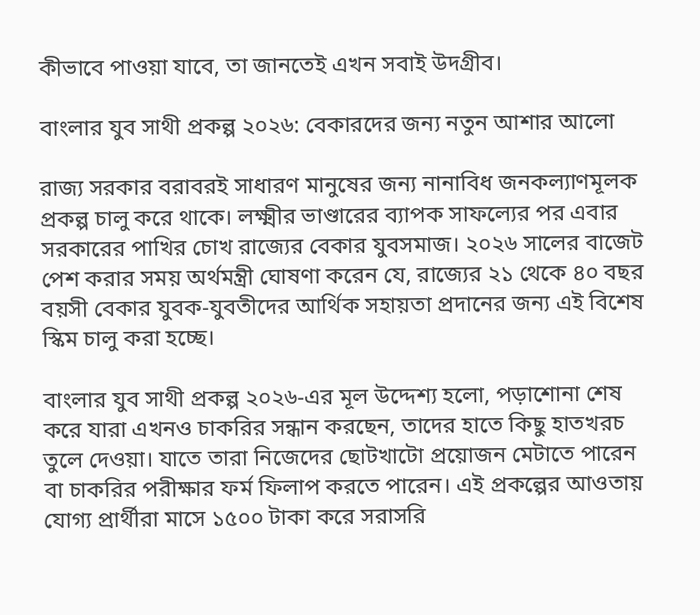কীভাবে পাওয়া যাবে, তা জানতেই এখন সবাই উদগ্রীব।

বাংলার যুব সাথী প্রকল্প ২০২৬: বেকারদের জন্য নতুন আশার আলো

রাজ্য সরকার বরাবরই সাধারণ মানুষের জন্য নানাবিধ জনকল্যাণমূলক প্রকল্প চালু করে থাকে। লক্ষ্মীর ভাণ্ডারের ব্যাপক সাফল্যের পর এবার সরকারের পাখির চোখ রাজ্যের বেকার যুবসমাজ। ২০২৬ সালের বাজেট পেশ করার সময় অর্থমন্ত্রী ঘোষণা করেন যে, রাজ্যের ২১ থেকে ৪০ বছর বয়সী বেকার যুবক-যুবতীদের আর্থিক সহায়তা প্রদানের জন্য এই বিশেষ স্কিম চালু করা হচ্ছে।

বাংলার যুব সাথী প্রকল্প ২০২৬-এর মূল উদ্দেশ্য হলো, পড়াশোনা শেষ করে যারা এখনও চাকরির সন্ধান করছেন, তাদের হাতে কিছু হাতখরচ তুলে দেওয়া। যাতে তারা নিজেদের ছোটখাটো প্রয়োজন মেটাতে পারেন বা চাকরির পরীক্ষার ফর্ম ফিলাপ করতে পারেন। এই প্রকল্পের আওতায় যোগ্য প্রার্থীরা মাসে ১৫০০ টাকা করে সরাসরি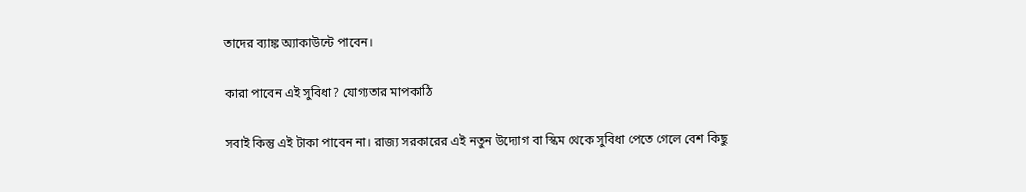তাদের ব্যাঙ্ক অ্যাকাউন্টে পাবেন।

কারা পাবেন এই সুবিধা? যোগ্যতার মাপকাঠি

সবাই কিন্তু এই টাকা পাবেন না। রাজ্য সরকারের এই নতুন উদ্যোগ বা স্কিম থেকে সুবিধা পেতে গেলে বেশ কিছু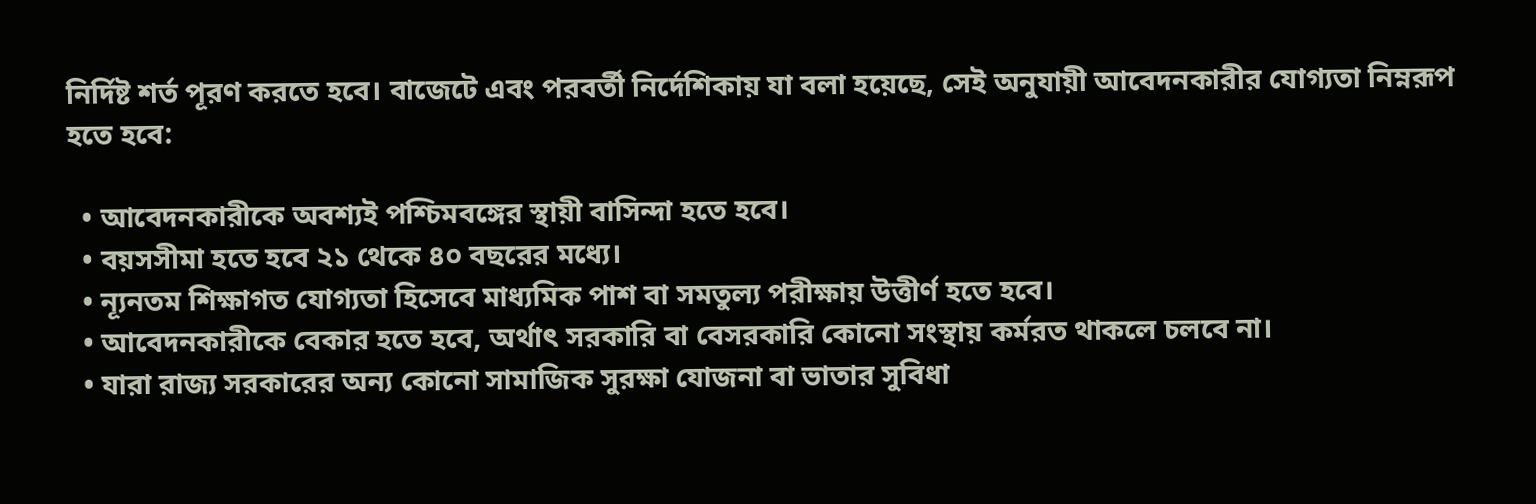নির্দিষ্ট শর্ত পূরণ করতে হবে। বাজেটে এবং পরবর্তী নির্দেশিকায় যা বলা হয়েছে, সেই অনুযায়ী আবেদনকারীর যোগ্যতা নিম্নরূপ হতে হবে:

  • আবেদনকারীকে অবশ্যই পশ্চিমবঙ্গের স্থায়ী বাসিন্দা হতে হবে।
  • বয়সসীমা হতে হবে ২১ থেকে ৪০ বছরের মধ্যে।
  • ন্যূনতম শিক্ষাগত যোগ্যতা হিসেবে মাধ্যমিক পাশ বা সমতুল্য পরীক্ষায় উত্তীর্ণ হতে হবে।
  • আবেদনকারীকে বেকার হতে হবে, অর্থাৎ সরকারি বা বেসরকারি কোনো সংস্থায় কর্মরত থাকলে চলবে না।
  • যারা রাজ্য সরকারের অন্য কোনো সামাজিক সুরক্ষা যোজনা বা ভাতার সুবিধা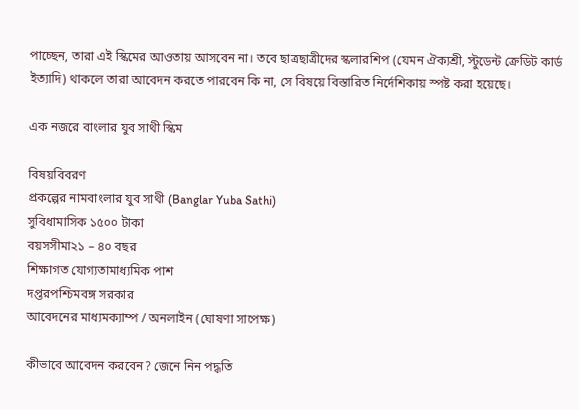পাচ্ছেন, তারা এই স্কিমের আওতায় আসবেন না। তবে ছাত্রছাত্রীদের স্কলারশিপ (যেমন ঐক্যশ্রী, স্টুডেন্ট ক্রেডিট কার্ড ইত্যাদি) থাকলে তারা আবেদন করতে পারবেন কি না, সে বিষয়ে বিস্তারিত নির্দেশিকায় স্পষ্ট করা হয়েছে।

এক নজরে বাংলার যুব সাথী স্কিম

বিষয়বিবরণ
প্রকল্পের নামবাংলার যুব সাথী (Banglar Yuba Sathi)
সুবিধামাসিক ১৫০০ টাকা
বয়সসীমা২১ – ৪০ বছর
শিক্ষাগত যোগ্যতামাধ্যমিক পাশ
দপ্তরপশ্চিমবঙ্গ সরকার
আবেদনের মাধ্যমক্যাম্প / অনলাইন (ঘোষণা সাপেক্ষ)

কীভাবে আবেদন করবেন? জেনে নিন পদ্ধতি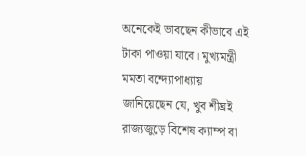অনেকেই ভাবছেন কীভাবে এই টাকা পাওয়া যাবে। মুখ্যমন্ত্রী মমতা বন্দ্যোপাধ্যায় জানিয়েছেন যে, খুব শীঘ্রই রাজ্যজুড়ে বিশেষ ক্যাম্প বা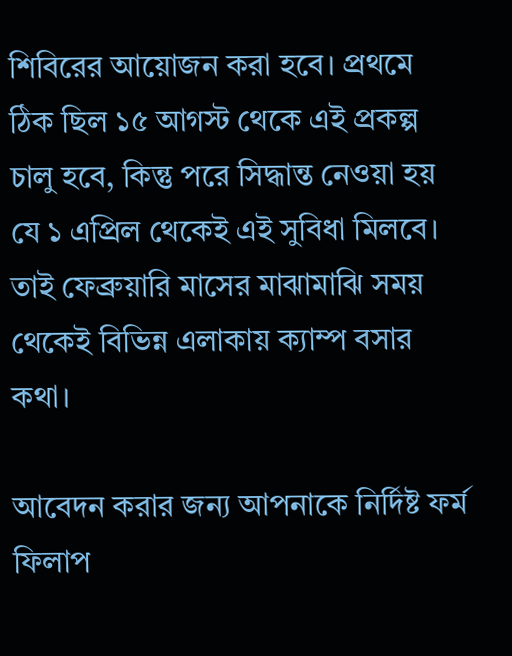শিবিরের আয়োজন করা হবে। প্রথমে ঠিক ছিল ১৫ আগস্ট থেকে এই প্রকল্প চালু হবে, কিন্তু পরে সিদ্ধান্ত নেওয়া হয় যে ১ এপ্রিল থেকেই এই সুবিধা মিলবে। তাই ফেব্রুয়ারি মাসের মাঝামাঝি সময় থেকেই বিভিন্ন এলাকায় ক্যাম্প বসার কথা।

আবেদন করার জন্য আপনাকে নির্দিষ্ট ফর্ম ফিলাপ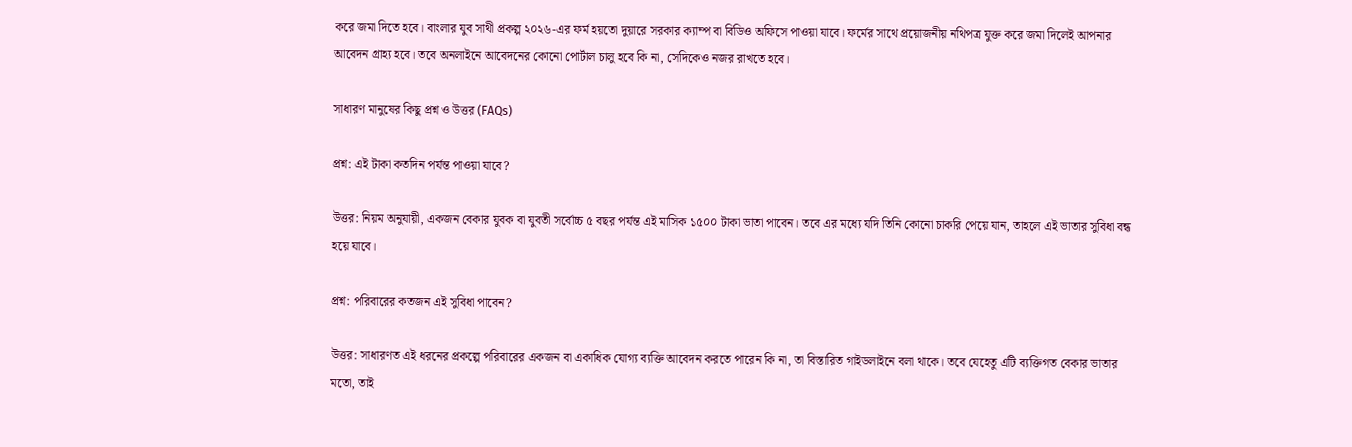করে জমা দিতে হবে। বাংলার যুব সাথী প্রকল্প ২০২৬-এর ফর্ম হয়তো দুয়ারে সরকার ক্যাম্প বা বিডিও অফিসে পাওয়া যাবে। ফর্মের সাথে প্রয়োজনীয় নথিপত্র যুক্ত করে জমা দিলেই আপনার আবেদন গ্রাহ্য হবে। তবে অনলাইনে আবেদনের কোনো পোর্টাল চালু হবে কি না, সেদিকেও নজর রাখতে হবে।

সাধারণ মানুষের কিছু প্রশ্ন ও উত্তর (FAQs)

প্রশ্ন: এই টাকা কতদিন পর্যন্ত পাওয়া যাবে?

উত্তর: নিয়ম অনুযায়ী, একজন বেকার যুবক বা যুবতী সর্বোচ্চ ৫ বছর পর্যন্ত এই মাসিক ১৫০০ টাকা ভাতা পাবেন। তবে এর মধ্যে যদি তিনি কোনো চাকরি পেয়ে যান, তাহলে এই ভাতার সুবিধা বন্ধ হয়ে যাবে।

প্রশ্ন: পরিবারের কতজন এই সুবিধা পাবেন?

উত্তর: সাধারণত এই ধরনের প্রকল্পে পরিবারের একজন বা একাধিক যোগ্য ব্যক্তি আবেদন করতে পারেন কি না, তা বিস্তারিত গাইডলাইনে বলা থাকে। তবে যেহেতু এটি ব্যক্তিগত বেকার ভাতার মতো, তাই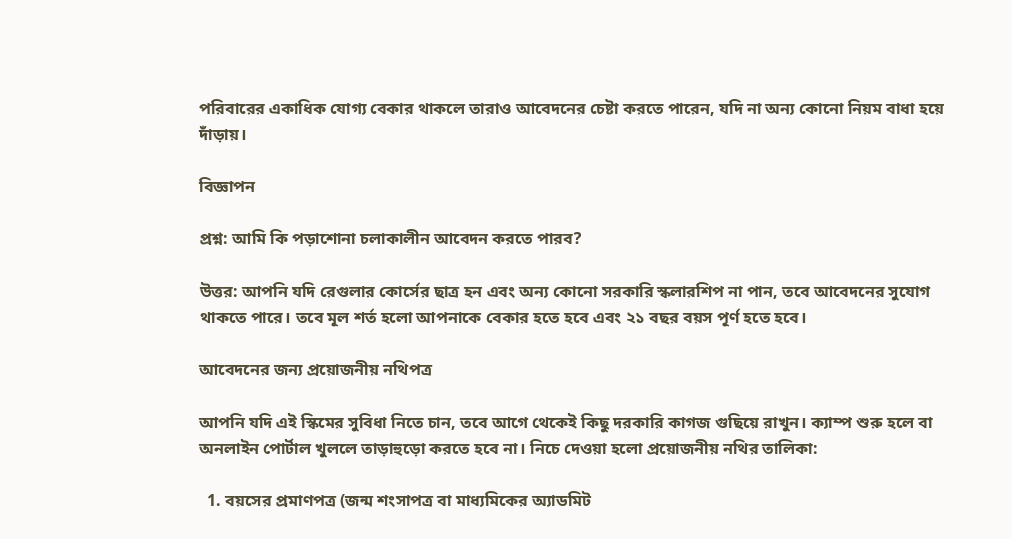পরিবারের একাধিক যোগ্য বেকার থাকলে তারাও আবেদনের চেষ্টা করতে পারেন, যদি না অন্য কোনো নিয়ম বাধা হয়ে দাঁড়ায়।

বিজ্ঞাপন

প্রশ্ন: আমি কি পড়াশোনা চলাকালীন আবেদন করতে পারব?

উত্তর: আপনি যদি রেগুলার কোর্সের ছাত্র হন এবং অন্য কোনো সরকারি স্কলারশিপ না পান, তবে আবেদনের সুযোগ থাকতে পারে। তবে মূল শর্ত হলো আপনাকে বেকার হতে হবে এবং ২১ বছর বয়স পূর্ণ হতে হবে।

আবেদনের জন্য প্রয়োজনীয় নথিপত্র

আপনি যদি এই স্কিমের সুবিধা নিতে চান, তবে আগে থেকেই কিছু দরকারি কাগজ গুছিয়ে রাখুন। ক্যাম্প শুরু হলে বা অনলাইন পোর্টাল খুললে তাড়াহুড়ো করতে হবে না। নিচে দেওয়া হলো প্রয়োজনীয় নথির তালিকা:

  1. বয়সের প্রমাণপত্র (জন্ম শংসাপত্র বা মাধ্যমিকের অ্যাডমিট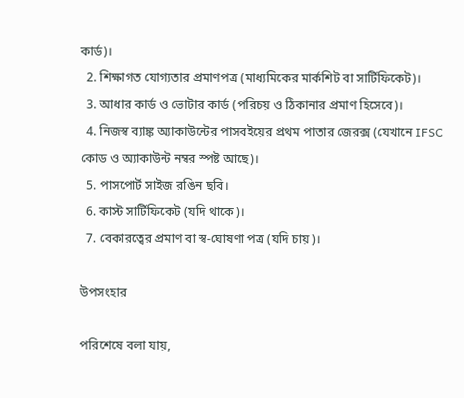কার্ড)।
  2. শিক্ষাগত যোগ্যতার প্রমাণপত্র (মাধ্যমিকের মার্কশিট বা সার্টিফিকেট)।
  3. আধার কার্ড ও ভোটার কার্ড (পরিচয় ও ঠিকানার প্রমাণ হিসেবে)।
  4. নিজস্ব ব্যাঙ্ক অ্যাকাউন্টের পাসবইয়ের প্রথম পাতার জেরক্স (যেখানে IFSC কোড ও অ্যাকাউন্ট নম্বর স্পষ্ট আছে)।
  5. পাসপোর্ট সাইজ রঙিন ছবি।
  6. কাস্ট সার্টিফিকেট (যদি থাকে)।
  7. বেকারত্বের প্রমাণ বা স্ব-ঘোষণা পত্র (যদি চায়)।

উপসংহার

পরিশেষে বলা যায়,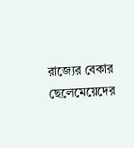রাজ্যের বেকার ছেলেমেয়েদের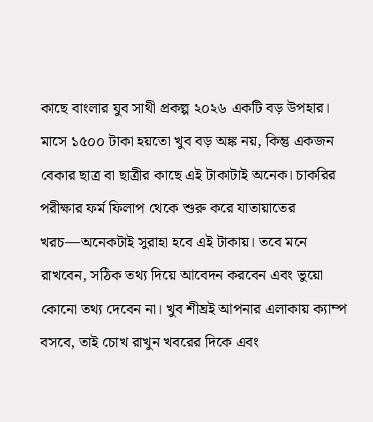কাছে বাংলার যুব সাথী প্রকল্প ২০২৬ একটি বড় উপহার। মাসে ১৫০০ টাকা হয়তো খুব বড় অঙ্ক নয়, কিন্তু একজন বেকার ছাত্র বা ছাত্রীর কাছে এই টাকাটাই অনেক। চাকরির পরীক্ষার ফর্ম ফিলাপ থেকে শুরু করে যাতায়াতের খরচ—অনেকটাই সুরাহা হবে এই টাকায়। তবে মনে রাখবেন, সঠিক তথ্য দিয়ে আবেদন করবেন এবং ভুয়ো কোনো তথ্য দেবেন না। খুব শীঘ্রই আপনার এলাকায় ক্যাম্প বসবে, তাই চোখ রাখুন খবরের দিকে এবং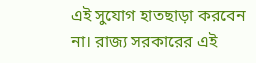এই সুযোগ হাতছাড়া করবেন না। রাজ্য সরকারের এই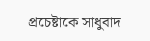প্রচেষ্টাকে সাধুবাদ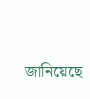জানিয়েছে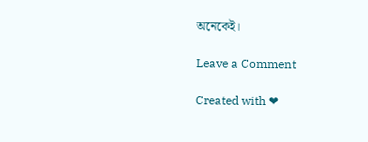অনেকেই।

Leave a Comment

Created with ❤